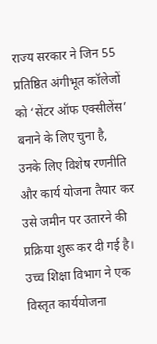राज्य सरकार ने जिन 55 प्रतिष्ठित अंगीभूत कॉलेजों को ‘सेंटर ऑफ एक्सीलेंस’ बनाने के लिए चुना है, उनके लिए विशेष रणनीति और कार्य योजना तैयार कर उसे जमीन पर उतारने की प्रक्रिया शुरू कर दी गई है।
उच्च शिक्षा विभाग ने एक विस्तृत कार्ययोजना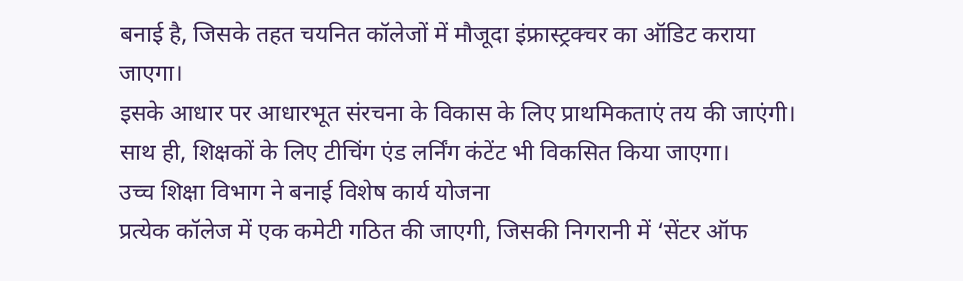बनाई है, जिसके तहत चयनित कॉलेजों में मौजूदा इंफ्रास्ट्रक्चर का ऑडिट कराया जाएगा।
इसके आधार पर आधारभूत संरचना के विकास के लिए प्राथमिकताएं तय की जाएंगी। साथ ही, शिक्षकों के लिए टीचिंग एंड लर्निंग कंटेंट भी विकसित किया जाएगा।
उच्च शिक्षा विभाग ने बनाई विशेष कार्य योजना
प्रत्येक कॉलेज में एक कमेटी गठित की जाएगी, जिसकी निगरानी में ‘सेंटर ऑफ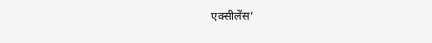एक्सीलेंस’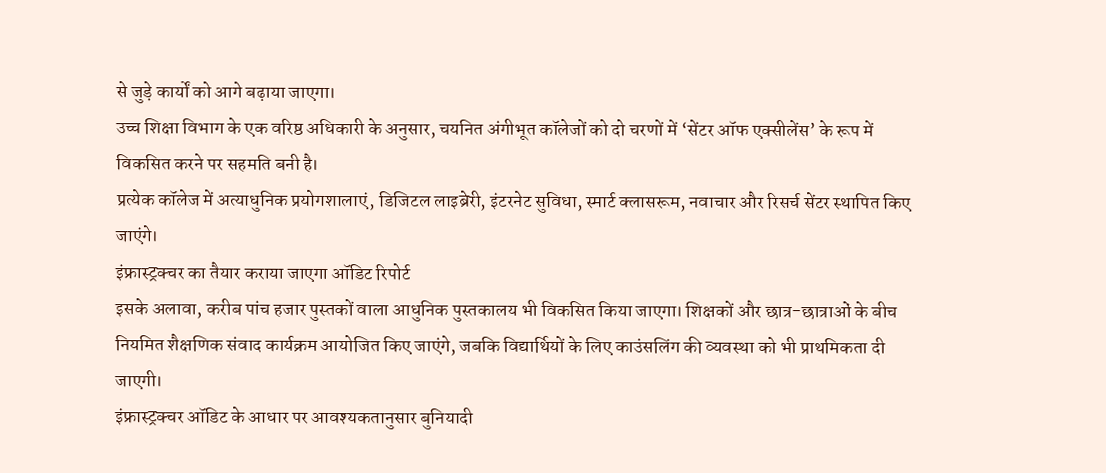से जुड़े कार्यों को आगे बढ़ाया जाएगा।
उच्च शिक्षा विभाग के एक वरिष्ठ अधिकारी के अनुसार, चयनित अंगीभूत कॉलेजों को दो चरणों में ‘सेंटर ऑफ एक्सीलेंस’ के रूप में विकसित करने पर सहमति बनी है।
प्रत्येक कॉलेज में अत्याधुनिक प्रयोगशालाएं, डिजिटल लाइब्रेरी, इंटरनेट सुविधा, स्मार्ट क्लासरूम, नवाचार और रिसर्च सेंटर स्थापित किए जाएंगे।
इंफ्रास्ट्रक्चर का तैयार कराया जाएगा ऑडिट रिपोर्ट
इसके अलावा, करीब पांच हजार पुस्तकों वाला आधुनिक पुस्तकालय भी विकसित किया जाएगा। शिक्षकों और छात्र-छात्राओं के बीच नियमित शैक्षणिक संवाद कार्यक्रम आयोजित किए जाएंगे, जबकि विद्यार्थियों के लिए काउंसलिंग की व्यवस्था को भी प्राथमिकता दी जाएगी।
इंफ्रास्ट्रक्चर ऑडिट के आधार पर आवश्यकतानुसार बुनियादी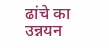ढांचे का उन्नयन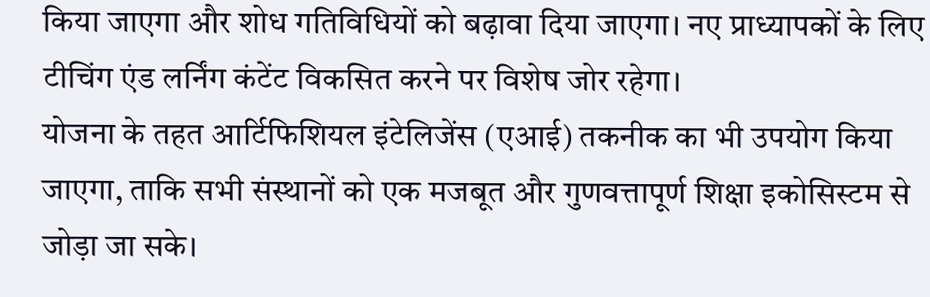किया जाएगा और शोध गतिविधियों को बढ़ावा दिया जाएगा। नए प्राध्यापकों के लिए टीचिंग एंड लर्निंग कंटेंट विकसित करने पर विशेष जोर रहेगा।
योजना के तहत आर्टिफिशियल इंटेलिजेंस (एआई) तकनीक का भी उपयोग किया जाएगा, ताकि सभी संस्थानों को एक मजबूत और गुणवत्तापूर्ण शिक्षा इकोसिस्टम से जोड़ा जा सके।